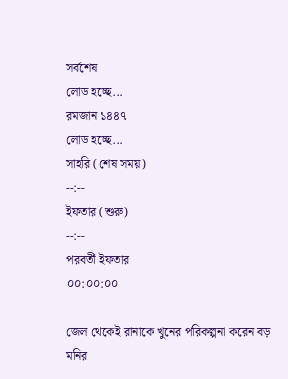সর্বশেষ
লোড হচ্ছে...
রমজান ১৪৪৭
লোড হচ্ছে...
সাহরি (শেষ সময়)
--:--
ইফতার (শুরু)
--:--
পরবর্তী ইফতার
০০:০০:০০

জেল থেকেই রানাকে খুনের পরিকল্পনা করেন বড় মনির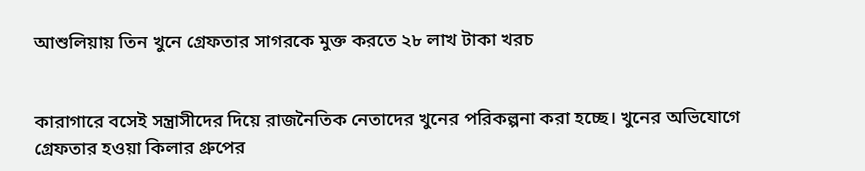আশুলিয়ায় তিন খুনে গ্রেফতার সাগরকে মুক্ত করতে ২৮ লাখ টাকা খরচ


কারাগারে বসেই সন্ত্রাসীদের দিয়ে রাজনৈতিক নেতাদের খুনের পরিকল্পনা করা হচ্ছে। খুনের অভিযোগে গ্রেফতার হওয়া কিলার গ্রুপের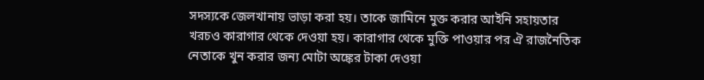সদস্যকে জেলখানায় ভাড়া করা হয়। তাকে জামিনে মুক্ত করার আইনি সহায়তার খরচও কারাগার থেকে দেওয়া হয়। কারাগার থেকে মুক্তি পাওয়ার পর ঐ রাজনৈতিক নেতাকে খুন করার জন্য মোটা অঙ্কের টাকা দেওয়া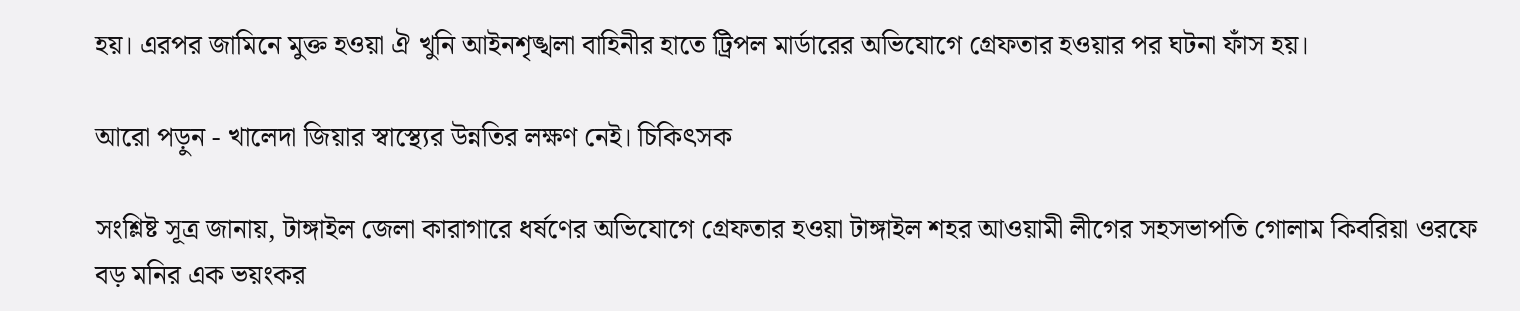হয়। এরপর জামিনে মুক্ত হওয়া ঐ খুনি আইনশৃঙ্খলা বাহিনীর হাতে ট্রিপল মার্ডারের অভিযোগে গ্রেফতার হওয়ার পর ঘটনা ফাঁস হয়।

আরো পড়ুন - খালেদা জিয়ার স্বাস্থ্যের উন্নতির লক্ষণ নেই। চিকিৎসক

সংশ্লিষ্ট সূত্র জানায়, টাঙ্গাইল জেলা কারাগারে ধর্ষণের অভিযোগে গ্রেফতার হওয়া টাঙ্গাইল শহর আওয়ামী লীগের সহসভাপতি গোলাম কিবরিয়া ওরফে বড় মনির এক ভয়ংকর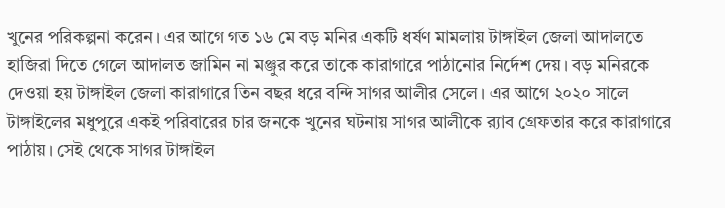খুনের পরিকল্পনা করেন। এর আগে গত ১৬ মে বড় মনির একটি ধর্ষণ মামলায় টাঙ্গাইল জেলা আদালতে হাজিরা দিতে গেলে আদালত জামিন না মঞ্জুর করে তাকে কারাগারে পাঠানোর নির্দেশ দেয়। বড় মনিরকে দেওয়া হয় টাঙ্গাইল জেলা কারাগারে তিন বছর ধরে বন্দি সাগর আলীর সেলে। এর আগে ২০২০ সালে টাঙ্গাইলের মধুপুরে একই পরিবারের চার জনকে খুনের ঘটনায় সাগর আলীকে র‌্যাব গ্রেফতার করে কারাগারে পাঠায়। সেই থেকে সাগর টাঙ্গাইল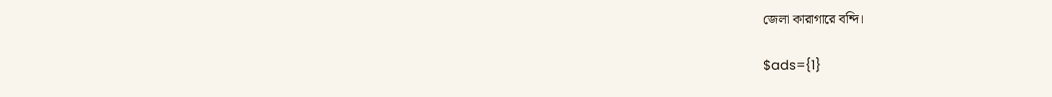জেলা কারাগারে বন্দি।

$ads={1}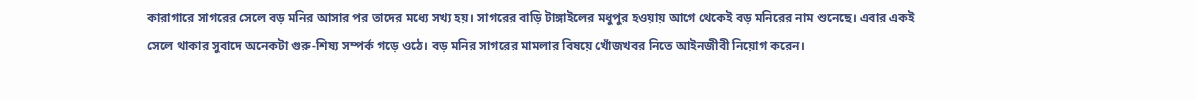কারাগারে সাগরের সেলে বড় মনির আসার পর তাদের মধ্যে সখ্য হয়। সাগরের বাড়ি টাঙ্গাইলের মধুপুর হওয়ায় আগে থেকেই বড় মনিরের নাম শুনেছে। এবার একই সেলে থাকার সুবাদে অনেকটা গুরু-শিষ্য সম্পর্ক গড়ে ওঠে। বড় মনির সাগরের মামলার বিষয়ে খোঁজখবর নিতে আইনজীবী নিয়োগ করেন।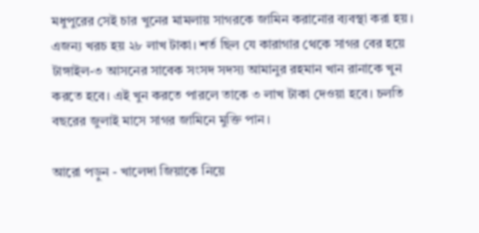মধুপুরের সেই চার খুনের মামলায় সাগরকে জামিন করানোর ব্যবস্থা করা হয়। এজন্য খরচ হয় ২৮ লাখ টাকা। শর্ত ছিল যে কারাগার থেকে সাগর বের হয়ে টাঙ্গাইল-৩ আসনের সাবেক সংসদ সদস্য আমানুর রহমান খান রানাকে খুন করতে হবে। এই খুন করতে পারলে তাকে ৩ লাখ টাকা দেওয়া হবে। চলতি বছরের জুলাই মাসে সাগর জামিনে মুক্তি পান।

আরো পড়ুন - খালেদা জিয়াকে নিয়ে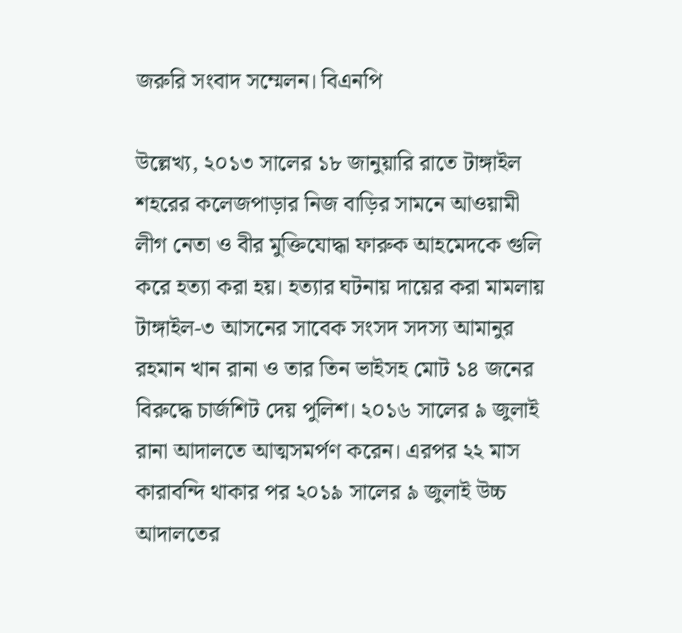জরুরি সংবাদ সম্মেলন। বিএনপি

উল্লেখ্য, ২০১৩ সালের ১৮ জানুয়ারি রাতে টাঙ্গাইল শহরের কলেজপাড়ার নিজ বাড়ির সামনে আওয়ামী লীগ নেতা ও বীর মুক্তিযোদ্ধা ফারুক আহমেদকে গুলি করে হত্যা করা হয়। হত্যার ঘটনায় দায়ের করা মামলায় টাঙ্গাইল-৩ আসনের সাবেক সংসদ সদস্য আমানুর রহমান খান রানা ও তার তিন ভাইসহ মোট ১৪ জনের বিরুদ্ধে চার্জশিট দেয় পুলিশ। ২০১৬ সালের ৯ জুলাই রানা আদালতে আত্মসমর্পণ করেন। এরপর ২২ মাস কারাবন্দি থাকার পর ২০১৯ সালের ৯ জুলাই উচ্চ আদালতের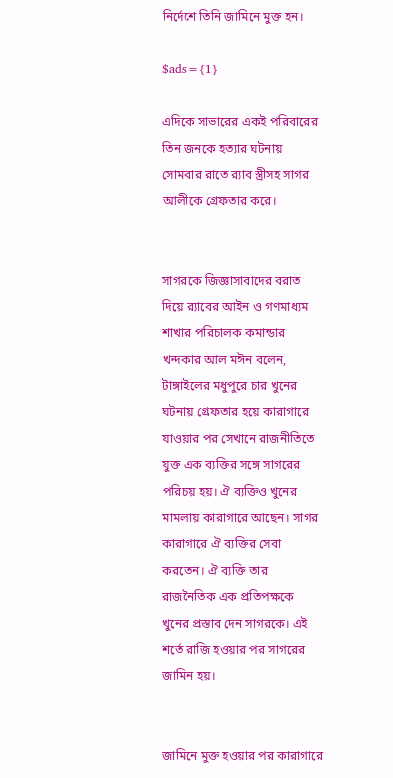নির্দেশে তিনি জামিনে মুক্ত হন।

$ads={1}

এদিকে সাভারের একই পরিবারের তিন জনকে হত্যার ঘটনায় সোমবার রাতে র‌্যাব স্ত্রীসহ সাগর আলীকে গ্রেফতার করে।


সাগরকে জিজ্ঞাসাবাদের বরাত দিয়ে র‌্যাবের আইন ও গণমাধ্যম শাখার পরিচালক কমান্ডার খন্দকার আল মঈন বলেন, টাঙ্গাইলের মধুপুরে চার খুনের ঘটনায় গ্রেফতার হয়ে কারাগারে যাওয়ার পর সেখানে রাজনীতিতে যুক্ত এক ব্যক্তির সঙ্গে সাগরের পরিচয় হয়। ঐ ব্যক্তিও খুনের মামলায় কারাগারে আছেন। সাগর কারাগারে ঐ ব্যক্তির সেবা করতেন। ঐ ব্যক্তি তার রাজনৈতিক এক প্রতিপক্ষকে খুনের প্রস্তাব দেন সাগরকে। এই শর্তে রাজি হওয়ার পর সাগরের জামিন হয়।


জামিনে মুক্ত হওয়ার পর কারাগারে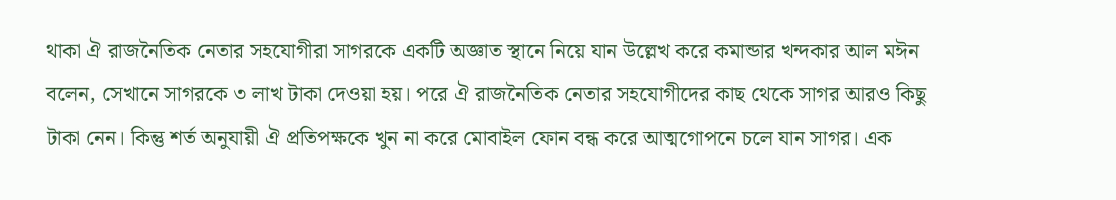থাকা ঐ রাজনৈতিক নেতার সহযোগীরা সাগরকে একটি অজ্ঞাত স্থানে নিয়ে যান উল্লেখ করে কমান্ডার খন্দকার আল মঈন বলেন, সেখানে সাগরকে ৩ লাখ টাকা দেওয়া হয়। পরে ঐ রাজনৈতিক নেতার সহযোগীদের কাছ থেকে সাগর আরও কিছু টাকা নেন। কিন্তু শর্ত অনুযায়ী ঐ প্রতিপক্ষকে খুন না করে মোবাইল ফোন বন্ধ করে আত্মগোপনে চলে যান সাগর। এক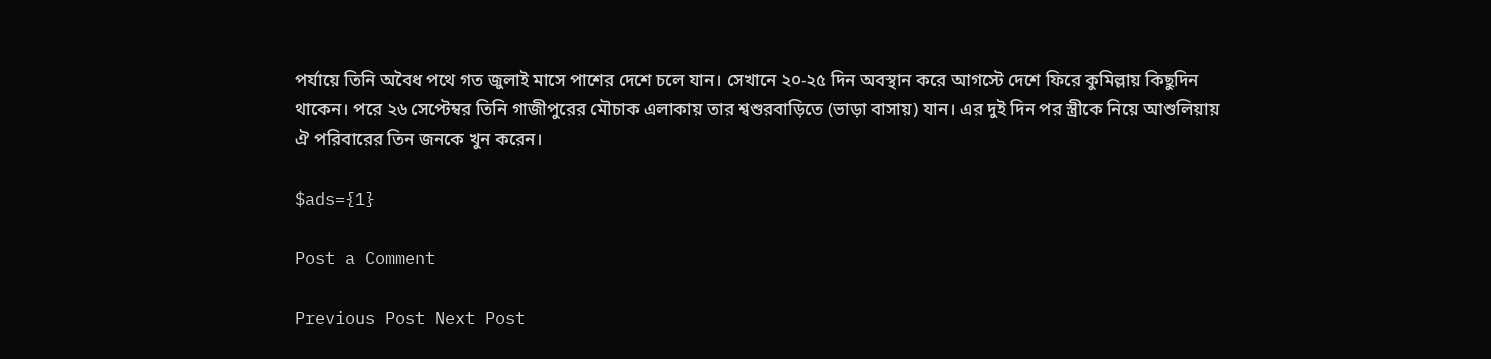পর্যায়ে তিনি অবৈধ পথে গত জুলাই মাসে পাশের দেশে চলে যান। সেখানে ২০-২৫ দিন অবস্থান করে আগস্টে দেশে ফিরে কুমিল্লায় কিছুদিন থাকেন। পরে ২৬ সেপ্টেম্বর তিনি গাজীপুরের মৌচাক এলাকায় তার শ্বশুরবাড়িতে (ভাড়া বাসায়) যান। এর দুই দিন পর স্ত্রীকে নিয়ে আশুলিয়ায় ঐ পরিবারের তিন জনকে খুন করেন।

$ads={1}

Post a Comment

Previous Post Next Post